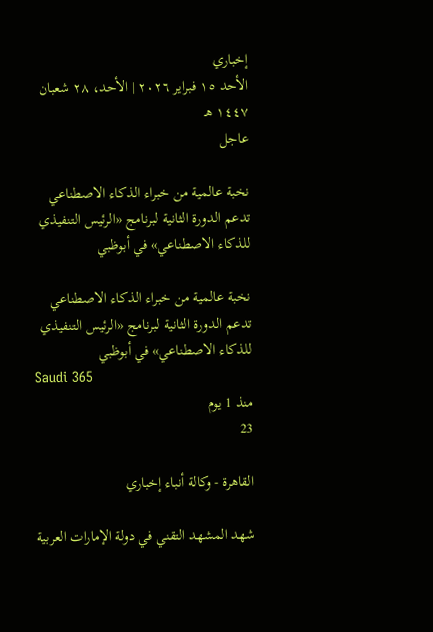إخباري
الأحد ١٥ فبراير ٢٠٢٦ | الأحد، ٢٨ شعبان ١٤٤٧ هـ
عاجل

نخبة عالمية من خبراء الذكاء الاصطناعي تدعم الدورة الثانية لبرنامج «الرئيس التنفيذي للذكاء الاصطناعي» في أبوظبي

نخبة عالمية من خبراء الذكاء الاصطناعي تدعم الدورة الثانية لبرنامج «الرئيس التنفيذي للذكاء الاصطناعي» في أبوظبي
Saudi 365
منذ 1 يوم
23

القاهرة - وكالة أنباء إخباري

شهد المشهد التقني في دولة الإمارات العربية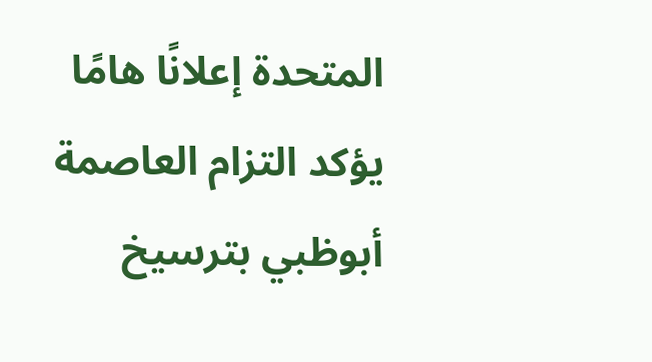المتحدة إعلانًا هامًا يؤكد التزام العاصمة أبوظبي بترسيخ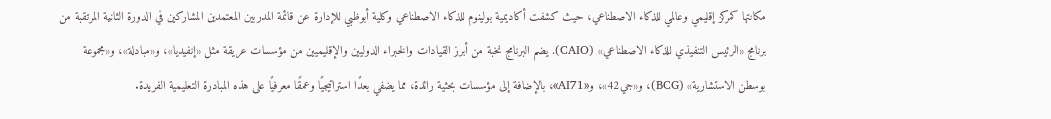مكانتها كمركز إقليمي وعالمي للذكاء الاصطناعي، حيث كشفت أكاديمية بولينوم للذكاء الاصطناعي وكلية أبوظبي للإدارة عن قائمة المدربين المعتمدين المشاركين في الدورة الثانية المرتقبة من برنامج «الرئيس التنفيذي للذكاء الاصطناعي» (CAIO). يضم البرنامج نخبة من أبرز القيادات والخبراء الدوليين والإقليميين من مؤسسات عريقة مثل «إنفيديا»، و«مبادلة»، و«مجموعة بوسطن الاستشارية» (BCG)، و«جي42»، و«AI71»، بالإضافة إلى مؤسسات بحثية رائدة، مما يضفي بعدًا استراتيجيًا وعمقًا معرفيًا على هذه المبادرة التعليمية الفريدة.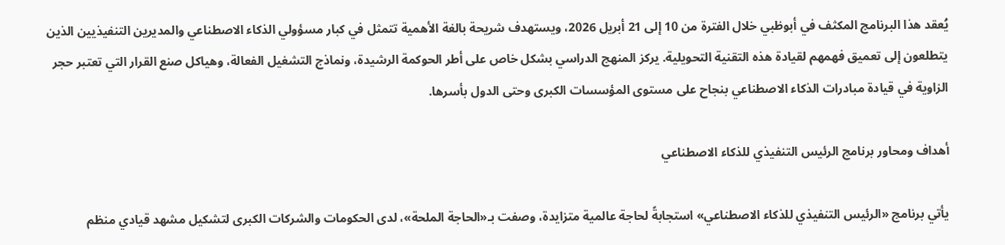يُعقد هذا البرنامج المكثف في أبوظبي خلال الفترة من 10 إلى 21 أبريل 2026، ويستهدف شريحة بالغة الأهمية تتمثل في كبار مسؤولي الذكاء الاصطناعي والمديرين التنفيذيين الذين يتطلعون إلى تعميق فهمهم لقيادة هذه التقنية التحويلية. يركز المنهج الدراسي بشكل خاص على أطر الحوكمة الرشيدة، ونماذج التشغيل الفعالة، وهياكل صنع القرار التي تعتبر حجر الزاوية في قيادة مبادرات الذكاء الاصطناعي بنجاح على مستوى المؤسسات الكبرى وحتى الدول بأسرها.

أهداف ومحاور برنامج الرئيس التنفيذي للذكاء الاصطناعي

يأتي برنامج «الرئيس التنفيذي للذكاء الاصطناعي» استجابةً لحاجة عالمية متزايدة، وصفت بـ«الحاجة الملحة»، لدى الحكومات والشركات الكبرى لتشكيل مشهد قيادي منظم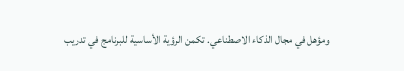ومؤهل في مجال الذكاء الاصطناعي. تكمن الرؤية الأساسية للبرنامج في تدريب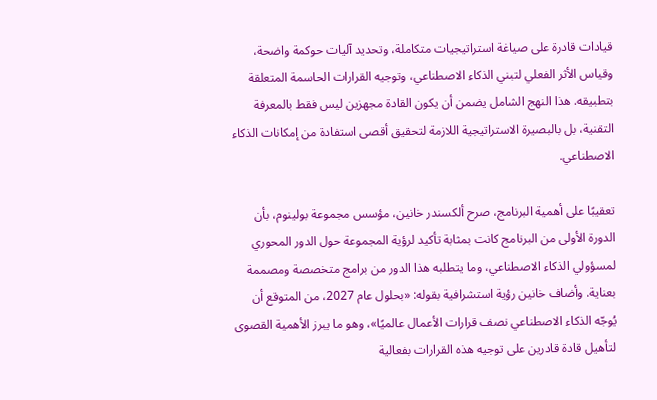قيادات قادرة على صياغة استراتيجيات متكاملة، وتحديد آليات حوكمة واضحة، وقياس الأثر الفعلي لتبني الذكاء الاصطناعي، وتوجيه القرارات الحاسمة المتعلقة بتطبيقه. هذا النهج الشامل يضمن أن يكون القادة مجهزين ليس فقط بالمعرفة التقنية، بل بالبصيرة الاستراتيجية اللازمة لتحقيق أقصى استفادة من إمكانات الذكاء الاصطناعي.

تعقيبًا على أهمية البرنامج، صرح ألكسندر خانين، مؤسس مجموعة بولينوم، بأن الدورة الأولى من البرنامج كانت بمثابة تأكيد لرؤية المجموعة حول الدور المحوري لمسؤولي الذكاء الاصطناعي، وما يتطلبه هذا الدور من برامج متخصصة ومصممة بعناية. وأضاف خانين رؤية استشرافية بقوله: «بحلول عام 2027، من المتوقع أن يُوجّه الذكاء الاصطناعي نصف قرارات الأعمال عالميًا»، وهو ما يبرز الأهمية القصوى لتأهيل قادة قادرين على توجيه هذه القرارات بفعالية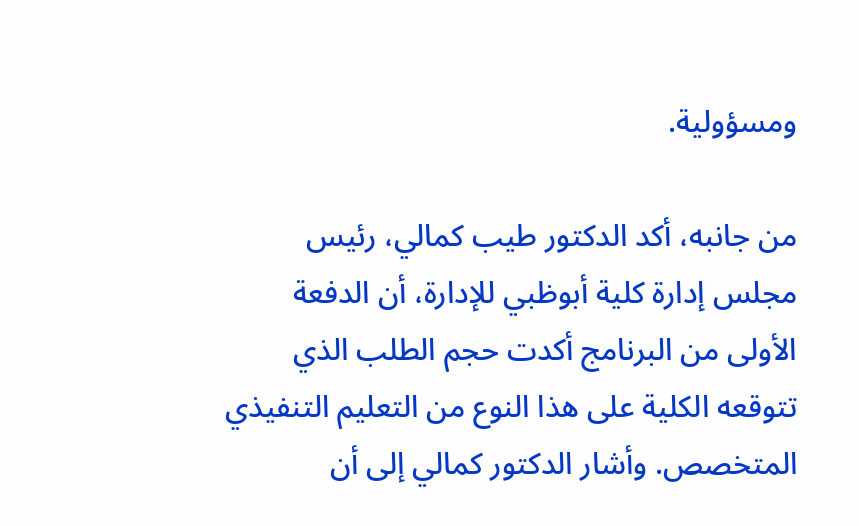ومسؤولية.

من جانبه، أكد الدكتور طيب كمالي، رئيس مجلس إدارة كلية أبوظبي للإدارة، أن الدفعة الأولى من البرنامج أكدت حجم الطلب الذي تتوقعه الكلية على هذا النوع من التعليم التنفيذي المتخصص. وأشار الدكتور كمالي إلى أن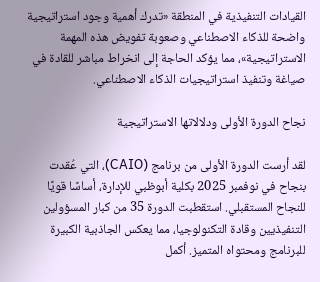القيادات التنفيذية في المنطقة «تدرك أهمية وجود استراتيجية واضحة للذكاء الاصطناعي وصعوبة تفويض هذه المهمة الاستراتيجية»، مما يؤكد الحاجة إلى انخراط مباشر للقادة في صياغة وتنفيذ استراتيجيات الذكاء الاصطناعي.

نجاح الدورة الأولى ودلالاتها الاستراتيجية

لقد أرست الدورة الأولى من برنامج (CAIO)، التي عُقدت بنجاح في نوفمبر 2025 بكلية أبوظبي للإدارة، أساسًا قويًا للنجاح المستقبلي. استقطبت الدورة 35 من كبار المسؤولين التنفيذيين وقادة التكنولوجيا، مما يعكس الجاذبية الكبيرة للبرنامج ومحتواه المتميز. أكمل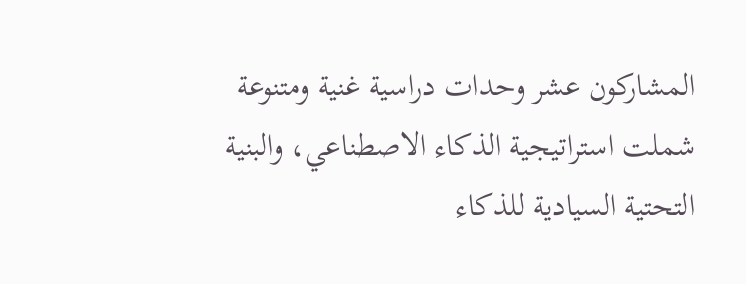المشاركون عشر وحدات دراسية غنية ومتنوعة شملت استراتيجية الذكاء الاصطناعي، والبنية التحتية السيادية للذكاء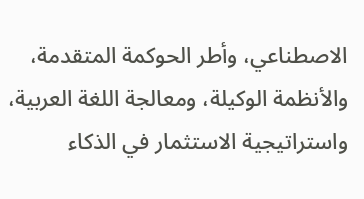الاصطناعي، وأطر الحوكمة المتقدمة، والأنظمة الوكيلة، ومعالجة اللغة العربية، واستراتيجية الاستثمار في الذكاء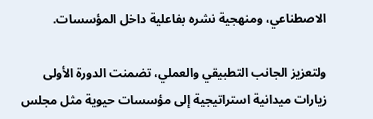الاصطناعي، ومنهجية نشره بفاعلية داخل المؤسسات.

ولتعزيز الجانب التطبيقي والعملي، تضمنت الدورة الأولى زيارات ميدانية استراتيجية إلى مؤسسات حيوية مثل مجلس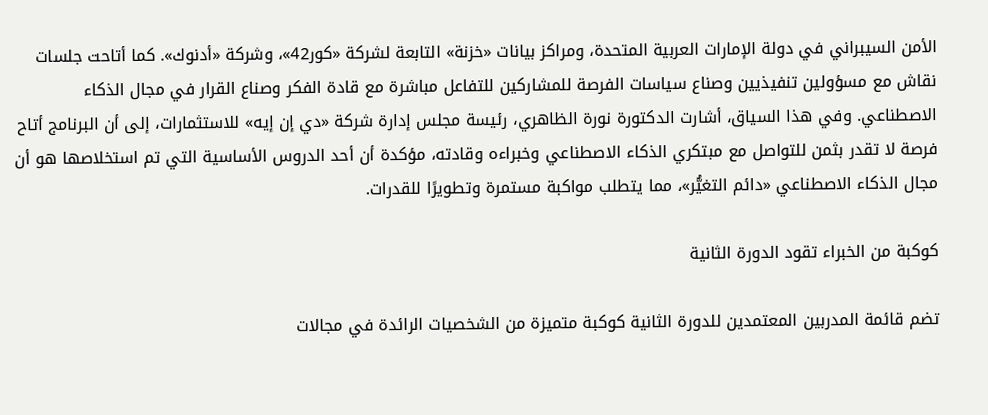الأمن السيبراني في دولة الإمارات العربية المتحدة، ومراكز بيانات «خزنة» التابعة لشركة «كور42»، وشركة «أدنوك». كما أتاحت جلسات نقاش مع مسؤولين تنفيذيين وصناع سياسات الفرصة للمشاركين للتفاعل مباشرة مع قادة الفكر وصناع القرار في مجال الذكاء الاصطناعي. وفي هذا السياق، أشارت الدكتورة نورة الظاهري، رئيسة مجلس إدارة شركة «دي إن إيه» للاستثمارات، إلى أن البرنامج أتاح فرصة لا تقدر بثمن للتواصل مع مبتكري الذكاء الاصطناعي وخبراءه وقادته، مؤكدة أن أحد الدروس الأساسية التي تم استخلاصها هو أن مجال الذكاء الاصطناعي «دائم التغيُّر»، مما يتطلب مواكبة مستمرة وتطويرًا للقدرات.

كوكبة من الخبراء تقود الدورة الثانية

تضم قائمة المدربين المعتمدين للدورة الثانية كوكبة متميزة من الشخصيات الرائدة في مجالات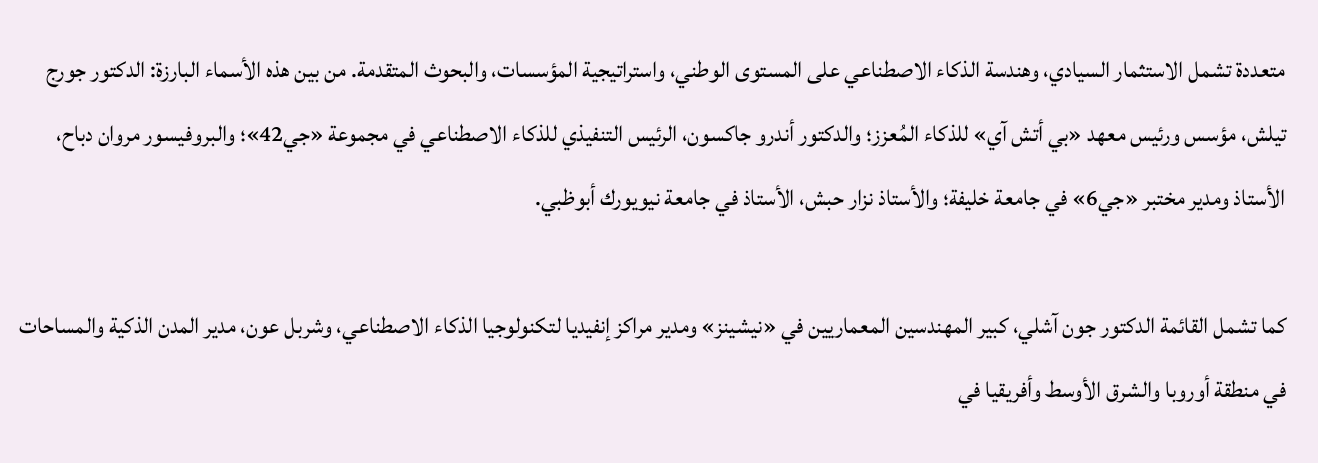متعددة تشمل الاستثمار السيادي، وهندسة الذكاء الاصطناعي على المستوى الوطني، واستراتيجية المؤسسات، والبحوث المتقدمة. من بين هذه الأسماء البارزة: الدكتور جورج تيلش، مؤسس ورئيس معهد «بي أتش آي» للذكاء المُعزز؛ والدكتور أندرو جاكسون، الرئيس التنفيذي للذكاء الاصطناعي في مجموعة «جي42»؛ والبروفيسور مروان دباح، الأستاذ ومدير مختبر «جي6» في جامعة خليفة؛ والأستاذ نزار حبش، الأستاذ في جامعة نيويورك أبوظبي.

كما تشمل القائمة الدكتور جون آشلي، كبير المهندسين المعماريين في «نيشينز» ومدير مراكز إنفيديا لتكنولوجيا الذكاء الاصطناعي، وشربل عون، مدير المدن الذكية والمساحات في منطقة أوروبا والشرق الأوسط وأفريقيا في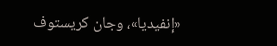«إنفيديا»، وجان كريستوف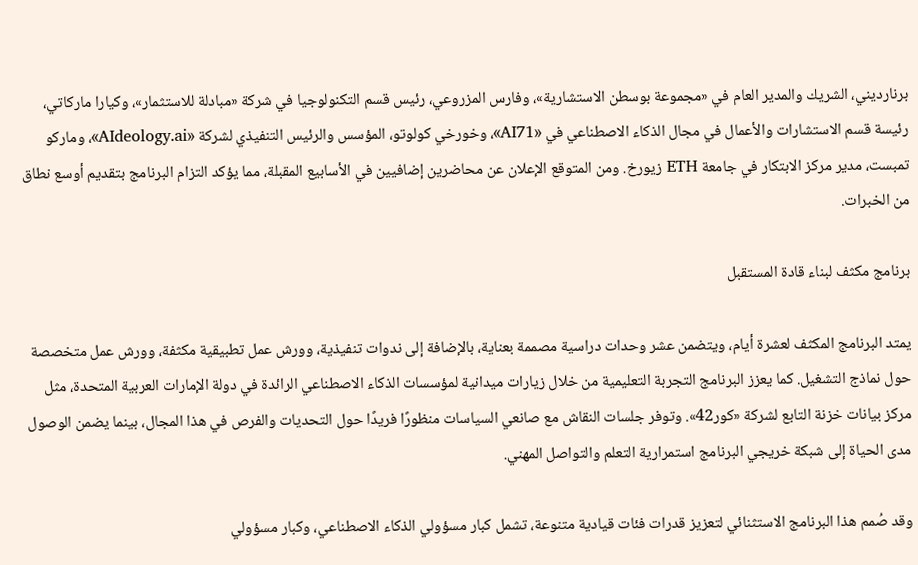برنارديني، الشريك والمدير العام في «مجموعة بوسطن الاستشارية»، وفارس المزروعي، رئيس قسم التكنولوجيا في شركة «مبادلة للاستثمار»، وكيارا ماركاتي، رئيسة قسم الاستشارات والأعمال في مجال الذكاء الاصطناعي في «AI71»، وخورخي كولوتو، المؤسس والرئيس التنفيذي لشركة «AIdeology.ai»، وماركو تمبست، مدير مركز الابتكار في جامعة ETH زيورخ. ومن المتوقع الإعلان عن محاضرين إضافيين في الأسابيع المقبلة، مما يؤكد التزام البرنامج بتقديم أوسع نطاق من الخبرات.

برنامج مكثف لبناء قادة المستقبل

يمتد البرنامج المكثف لعشرة أيام، ويتضمن عشر وحدات دراسية مصممة بعناية، بالإضافة إلى ندوات تنفيذية، وورش عمل تطبيقية مكثفة، وورش عمل متخصصة حول نماذج التشغيل. كما يعزز البرنامج التجربة التعليمية من خلال زيارات ميدانية لمؤسسات الذكاء الاصطناعي الرائدة في دولة الإمارات العربية المتحدة، مثل مركز بيانات خزنة التابع لشركة «كور42». وتوفر جلسات النقاش مع صانعي السياسات منظورًا فريدًا حول التحديات والفرص في هذا المجال، بينما يضمن الوصول مدى الحياة إلى شبكة خريجي البرنامج استمرارية التعلم والتواصل المهني.

وقد صُمم هذا البرنامج الاستثنائي لتعزيز قدرات فئات قيادية متنوعة، تشمل كبار مسؤولي الذكاء الاصطناعي، وكبار مسؤولي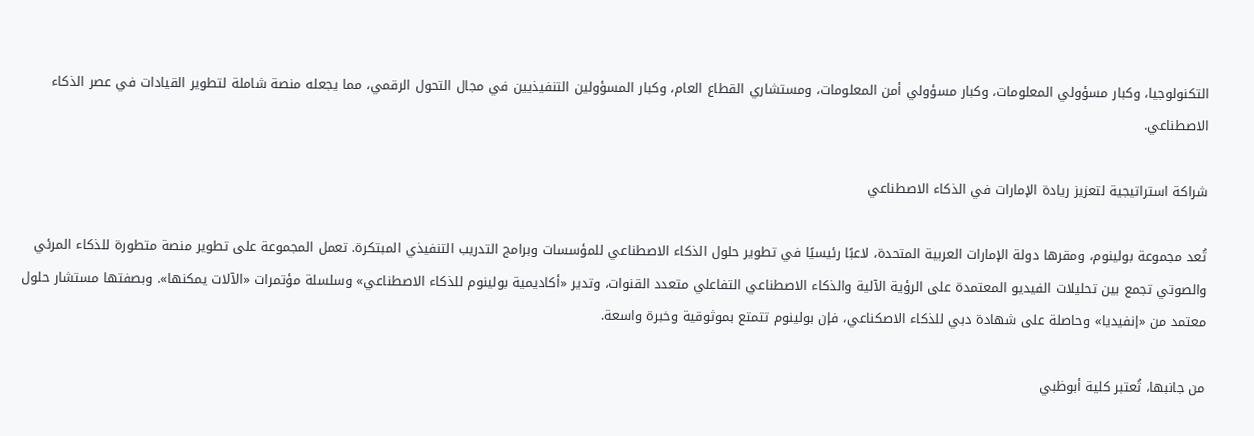التكنولوجيا، وكبار مسؤولي المعلومات، وكبار مسؤولي أمن المعلومات، ومستشاري القطاع العام، وكبار المسؤولين التنفيذيين في مجال التحول الرقمي، مما يجعله منصة شاملة لتطوير القيادات في عصر الذكاء الاصطناعي.

شراكة استراتيجية لتعزيز ريادة الإمارات في الذكاء الاصطناعي

تُعد مجموعة بولينوم، ومقرها دولة الإمارات العربية المتحدة، لاعبًا رئيسيًا في تطوير حلول الذكاء الاصطناعي للمؤسسات وبرامج التدريب التنفيذي المبتكرة. تعمل المجموعة على تطوير منصة متطورة للذكاء المرئي والصوتي تجمع بين تحليلات الفيديو المعتمدة على الرؤية الآلية والذكاء الاصطناعي التفاعلي متعدد القنوات، وتدير «أكاديمية بولينوم للذكاء الاصطناعي» وسلسلة مؤتمرات «الآلات يمكنها». وبصفتها مستشار حلول معتمد من «إنفيديا» وحاصلة على شهادة دبي للذكاء الاصكناعي، فإن بولينوم تتمتع بموثوقية وخبرة واسعة.

من جانبها، تُعتبر كلية أبوظبي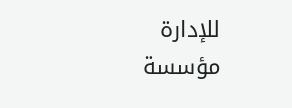للإدارة مؤسسة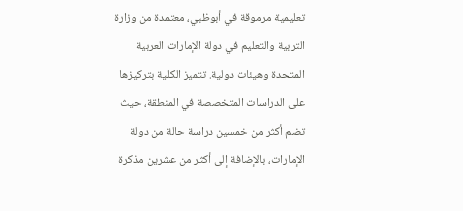تعليمية مرموقة في أبوظبي، معتمدة من وزارة التربية والتعليم في دولة الإمارات العربية المتحدة وهيئات دولية. تتميز الكلية بتركيزها على الدراسات المتخصصة في المنطقة، حيث تضم أكثر من خمسين دراسة حالة من دولة الإمارات، بالإضافة إلى أكثر من عشرين مذكرة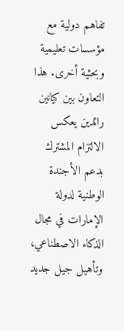تفاهم دولية مع مؤسسات تعليمية وبحثية أخرى. هذا التعاون بين كيانين رائدين يعكس الالتزام المشترك بدعم الأجندة الوطنية لدولة الإمارات في مجال الذكاء الاصطناعي، وتأهيل جيل جديد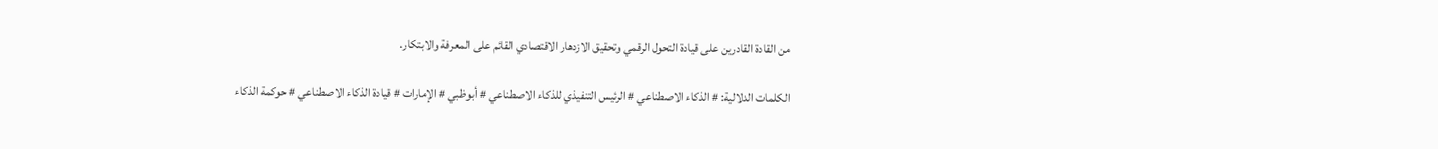من القادة القادرين على قيادة التحول الرقمي وتحقيق الازدهار الاقتصادي القائم على المعرفة والابتكار.

الكلمات الدلالية: # الذكاء الاصطناعي # الرئيس التنفيذي للذكاء الاصطناعي # أبوظبي # الإمارات # قيادة الذكاء الاصطناعي # حوكمة الذكاء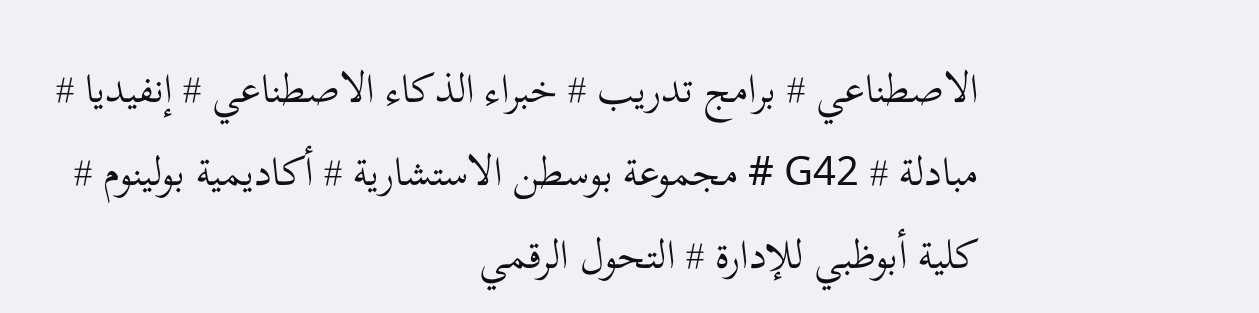الاصطناعي # برامج تدريب # خبراء الذكاء الاصطناعي # إنفيديا # مبادلة # G42 # مجموعة بوسطن الاستشارية # أكاديمية بولينوم # كلية أبوظبي للإدارة # التحول الرقمي